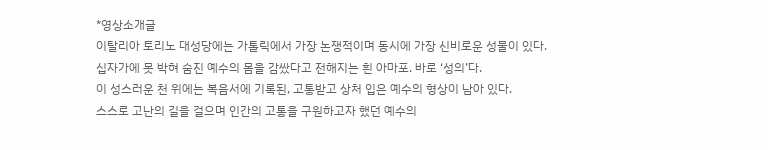*영상소개글
이탈리아 토리노 대성당에는 가톨릭에서 가장 논쟁적이며 동시에 가장 신비로운 성물이 있다.
십자가에 못 박혀 숨진 예수의 몸을 감쌌다고 전해지는 흰 아마포. 바로 ‘성의’다.
이 성스러운 천 위에는 복음서에 기록된, 고통받고 상처 입은 예수의 형상이 남아 있다.
스스로 고난의 길을 걸으며 인간의 고통을 구원하고자 했던 예수의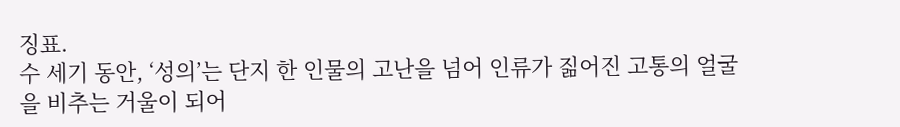징표.
수 세기 동안, ‘성의’는 단지 한 인물의 고난을 넘어 인류가 짊어진 고통의 얼굴을 비추는 거울이 되어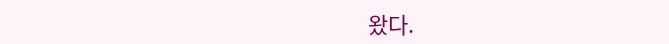왔다.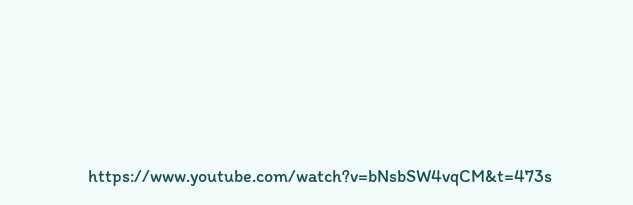https://www.youtube.com/watch?v=bNsbSW4vqCM&t=473s